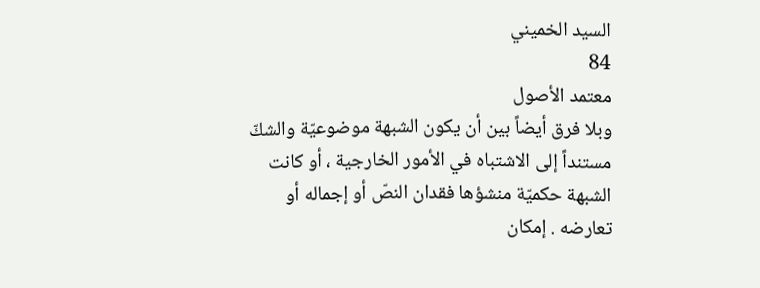السيد الخميني
84
معتمد الأصول
وبلا فرق أيضاً بين أن يكون الشبهة موضوعيّة والشكّ مستنداً إلى الاشتباه في الأمور الخارجية ، أو كانت الشبهة حكميّة منشؤها فقدان النصّ أو إجماله أو تعارضه . إمكان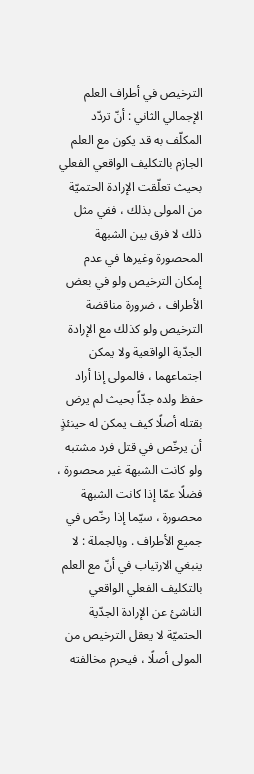الترخيص في أطراف العلم الإجمالي الثاني : أنّ تردّد المكلّف به قد يكون مع العلم الجازم بالتكليف الواقعي الفعلي بحيث تعلّقت الإرادة الحتميّة من المولى بذلك ، ففي مثل ذلك لا فرق بين الشبهة المحصورة وغيرها في عدم إمكان الترخيص ولو في بعض الأطراف ، ضرورة مناقضة الترخيص ولو كذلك مع الإرادة الجدّية الواقعية ولا يمكن اجتماعهما ، فالمولى إذا أراد حفظ ولده جدّاً بحيث لم يرض بقتله أصلًا كيف يمكن له حينئذٍ أن يرخّص في قتل فرد مشتبه ولو كانت الشبهة غير محصورة ، فضلًا عمّا إذا كانت الشبهة محصورة ، سيّما إذا رخّص في جميع الأطراف . وبالجملة : لا ينبغي الارتياب في أنّ مع العلم بالتكليف الفعلي الواقعي الناشئ عن الإرادة الجدّية الحتميّة لا يعقل الترخيص من المولى أصلًا ، فيحرم مخالفته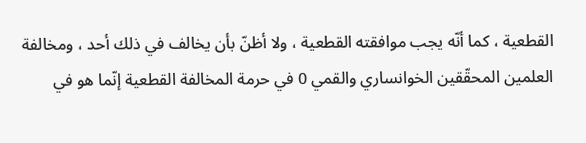القطعية ، كما أنّه يجب موافقته القطعية ، ولا أظنّ بأن يخالف في ذلك أحد ، ومخالفة العلمين المحقّقين الخوانساري والقمي 0 في حرمة المخالفة القطعية إنّما هو في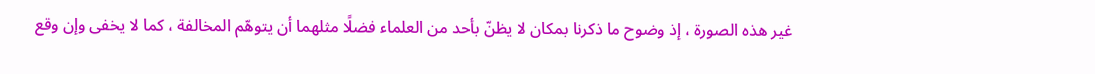غير هذه الصورة ، إذ وضوح ما ذكرنا بمكان لا يظنّ بأحد من العلماء فضلًا مثلهما أن يتوهّم المخالفة ، كما لا يخفى وإن وقع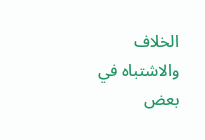الخلاف والاشتباه في بعض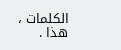الكلمات ، هذا .